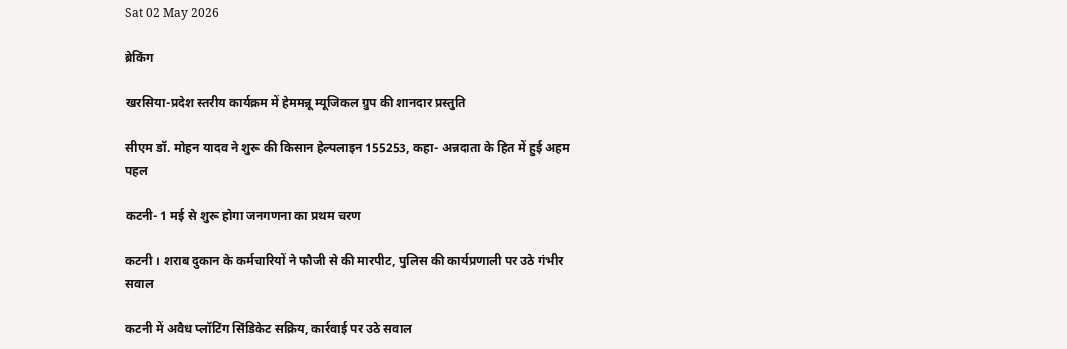Sat 02 May 2026

ब्रेकिंग

खरसिया-प्रदेश स्तरीय कार्यक्रम में हेममन्नू म्यूजिकल ग्रुप की शानदार प्रस्तुति

सीएम डॉ. मोहन यादव ने शुरू की किसान हेल्पलाइन 155253, कहा- अन्नदाता के हित में हुई अहम पहल

कटनी- 1 मई से शुरू होगा जनगणना का प्रथम चरण

कटनी । शराब दुकान के कर्मचारियों ने फौजी से की मारपीट, पुलिस की कार्यप्रणाली पर उठे गंभीर सवाल

कटनी में अवैध प्लॉटिंग सिंडिकेट सक्रिय, कार्रवाई पर उठे सवाल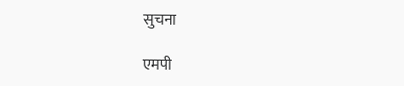सुचना

एमपी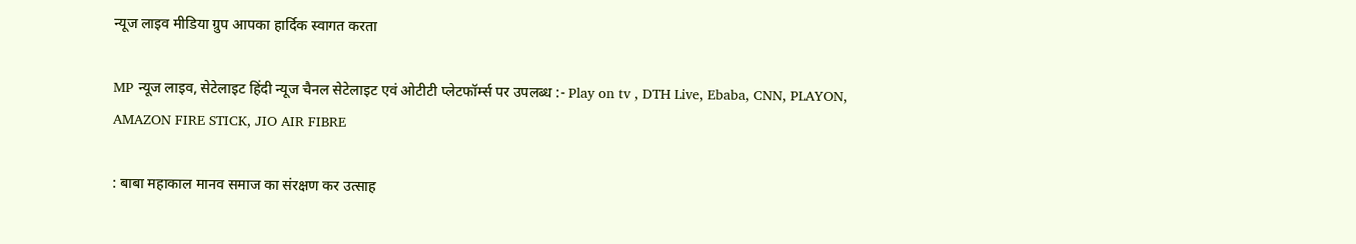न्यूज लाइव मीडिया ग्रुप आपका हार्दिक स्वागत करता

MP न्यूज लाइव, सेटेलाइट हिंदी न्यूज चैनल सेटेलाइट एवं ओटीटी प्लेटफॉर्म्स पर उपलब्ध :- Play on tv , DTH Live, Ebaba, CNN, PLAYON, AMAZON FIRE STICK, JIO AIR FIBRE

: बाबा महाकाल मानव समाज का संरक्षण कर उत्साह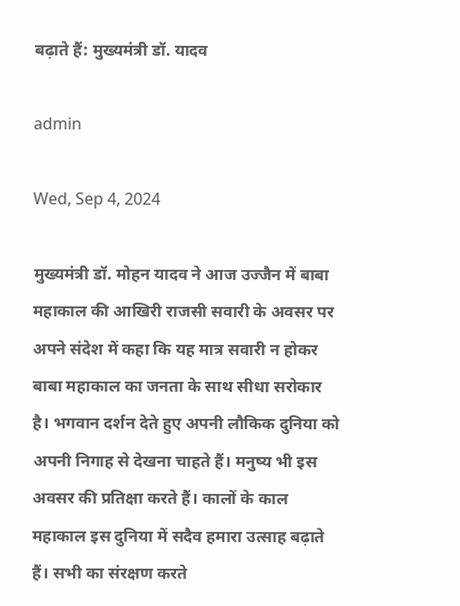बढ़ाते हैं: मुख्यमंत्री डॉ. यादव

admin

Wed, Sep 4, 2024

मुख्यमंत्री डॉ. मोहन यादव ने आज उज्जैन में बाबा महाकाल की आखिरी राजसी सवारी के अवसर पर अपने संदेश में कहा कि यह मात्र सवारी न होकर बाबा महाकाल का जनता के साथ सीधा सरोकार है। भगवान दर्शन देते हुए अपनी लौकिक दुनिया को अपनी निगाह से देखना चाहते हैं। मनुष्य भी इस अवसर की प्रतिक्षा करते हैं। कालों के काल महाकाल इस दुनिया में सदैव हमारा उत्साह बढ़ाते हैं। सभी का संरक्षण करते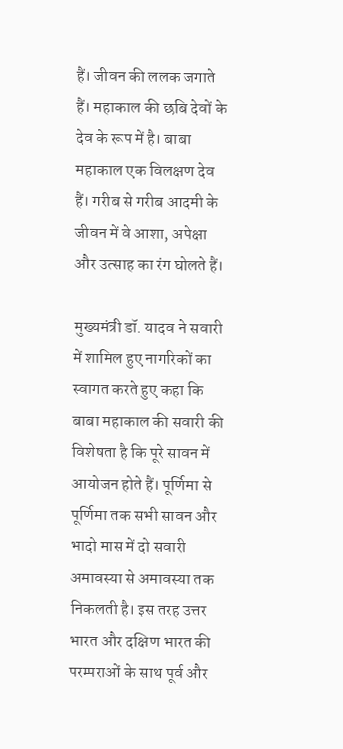हैं। जीवन की ललक जगाते हैं। महाकाल की छबि देवों के देव के रूप में है। बाबा महाकाल एक विलक्षण देव हैं। गरीब से गरीब आदमी के जीवन में वे आशा, अपेक्षा और उत्साह का रंग घोलते हैं।

मुख्यमंत्री डॉ. यादव ने सवारी में शामिल हुए नागरिकों का स्वागत करते हुए कहा कि बाबा महाकाल की सवारी की विशेषता है कि पूरे सावन में आयोजन होते हैं। पूर्णिमा से पूर्णिमा तक सभी सावन और भादो मास में दो सवारी अमावस्या से अमावस्या तक निकलती है। इस तरह उत्तर भारत और दक्षिण भारत की परम्पराओं के साथ पूर्व और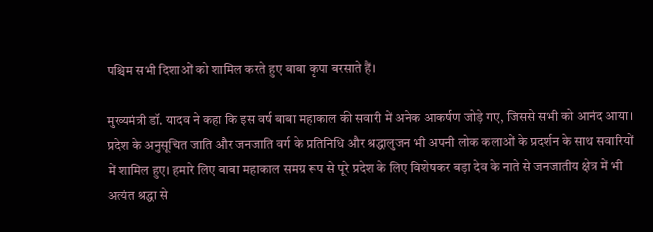पश्चिम सभी दिशाओं को शामिल करते हुए बाबा कृपा बरसाते हैं।

मुख्यमंत्री डॉ. यादव ने कहा कि इस वर्ष बाबा महाकाल की सवारी में अनेक आकर्षण जोड़े गए, जिससे सभी को आनंद आया। प्रदेश के अनुसूचित जाति और जनजाति वर्ग के प्रतिनिधि और श्रद्धालुजन भी अपनी लोक कलाओं के प्रदर्शन के साथ सवारियों में शामिल हुए। हमारे लिए बाबा महाकाल समग्र रूप से पूरे प्रदेश के लिए विशेषकर बड़ा देव के नाते से जनजातीय क्षेत्र में भी अत्यंत श्रद्धा से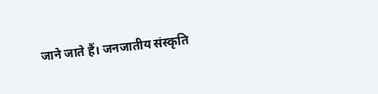जाने जाते हैं। जनजातीय संस्कृति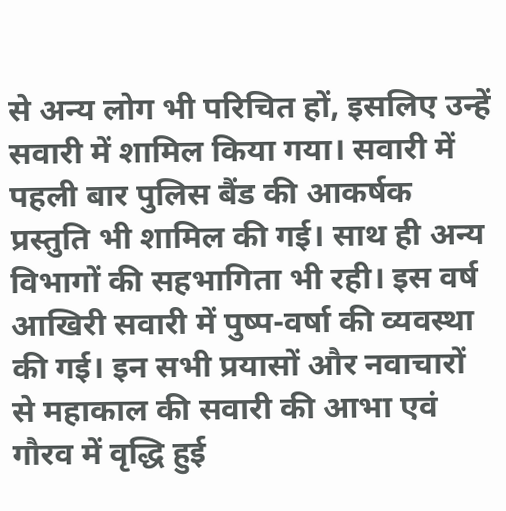से अन्य लोग भी परिचित हों, इसलिए उन्हें सवारी में शामिल किया गया। सवारी में पहली बार पुलिस बैंड की आकर्षक प्रस्तुति भी शामिल की गई। साथ ही अन्य विभागों की सहभागिता भी रही। इस वर्ष आखिरी सवारी में पुष्प-वर्षा की व्यवस्था की गई। इन सभी प्रयासों और नवाचारों से महाकाल की सवारी की आभा एवं गौरव में वृद्धि हुई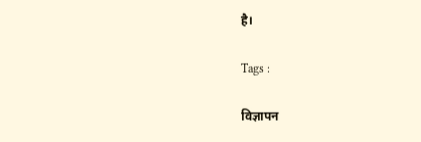है।

Tags :

विज्ञापन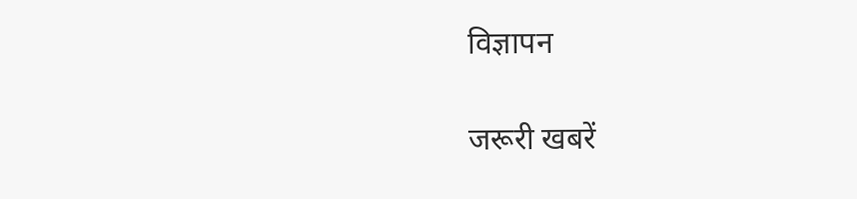विज्ञापन

जरूरी खबरें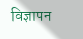विज्ञापन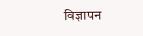विज्ञापन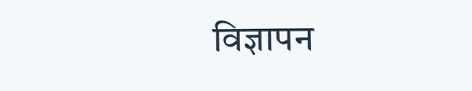विज्ञापन